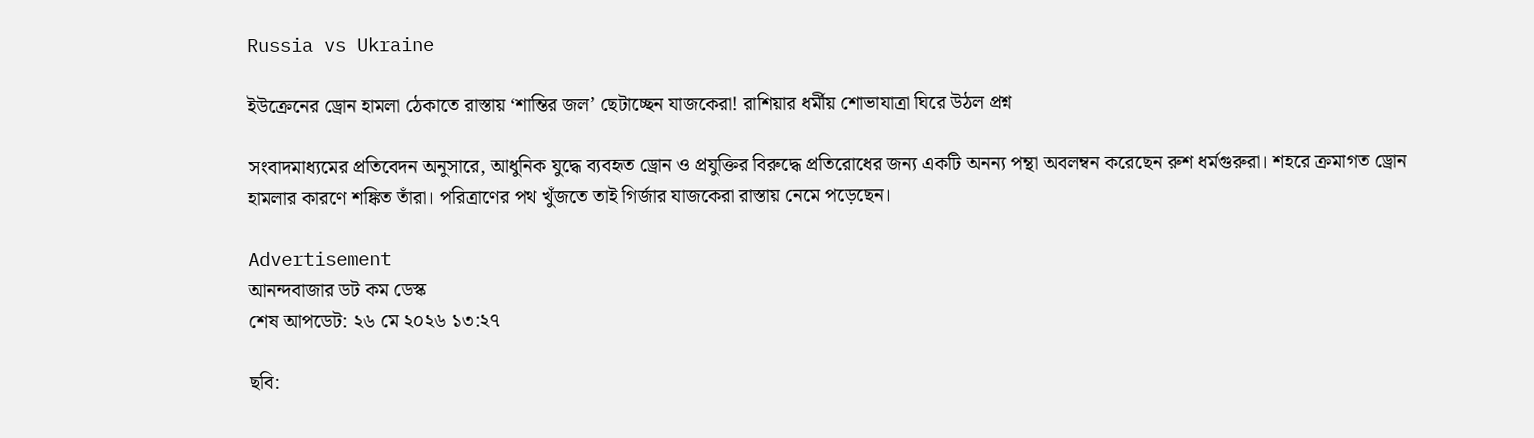Russia vs Ukraine

ইউক্রেনের ড্রোন হামলা ঠেকাতে রাস্তায় ‘শান্তির জল’ ছেটাচ্ছেন যাজকেরা! রাশিয়ার ধর্মীয় শোভাযাত্রা ঘিরে উঠল প্রশ্ন

সংবাদমাধ্যমের প্রতিবেদন অনুসারে, আধুনিক যুদ্ধে ব্যবহৃত ড্রোন ও প্রযুক্তির বিরুদ্ধে প্রতিরোধের জন্য একটি অনন্য পন্থা অবলম্বন করেছেন রুশ ধর্মগুরুরা। শহরে ক্রমাগত ড্রোন হামলার কারণে শঙ্কিত তাঁরা। পরিত্রাণের পথ খুঁজতে তাই গির্জার যাজকেরা রাস্তায় নেমে পড়েছেন।

Advertisement
আনন্দবাজার ডট কম ডেস্ক
শেষ আপডেট: ২৬ মে ২০২৬ ১৩:২৭

ছবি: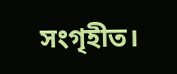সংগৃহীত।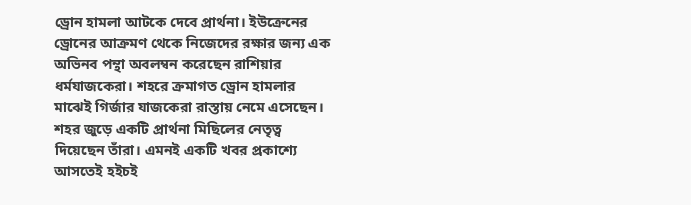ড্রোন হামলা আটকে দেবে প্রার্থনা। ইউক্রেনের ড্রোনের আক্রমণ থেকে নিজেদের রক্ষার জন্য এক অভিনব পন্থা অবলম্বন করেছেন রাশিয়ার ধর্মযাজকেরা। শহরে ক্রমাগত ড্রোন হামলার মাঝেই গির্জার যাজকেরা রাস্তায় নেমে এসেছেন। শহর জুড়ে একটি প্রার্থনা মিছিলের নেতৃত্ব দিয়েছেন তাঁরা। এমনই একটি খবর প্রকাশ্যে আসতেই হইচই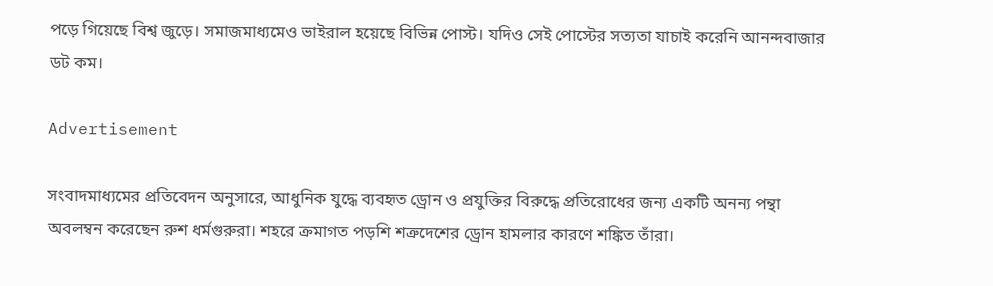পড়ে গিয়েছে বিশ্ব জুড়ে। সমাজমাধ্যমেও ভাইরাল হয়েছে বিভিন্ন পোস্ট। যদিও সেই পোস্টের সত্যতা যাচাই করেনি আনন্দবাজার ডট কম।

Advertisement

সংবাদমাধ্যমের প্রতিবেদন অনুসারে, আধুনিক যুদ্ধে ব্যবহৃত ড্রোন ও প্রযুক্তির বিরুদ্ধে প্রতিরোধের জন্য একটি অনন্য পন্থা অবলম্বন করেছেন রুশ ধর্মগুরুরা। শহরে ক্রমাগত পড়শি শত্রুদেশের ড্রোন হামলার কারণে শঙ্কিত তাঁরা।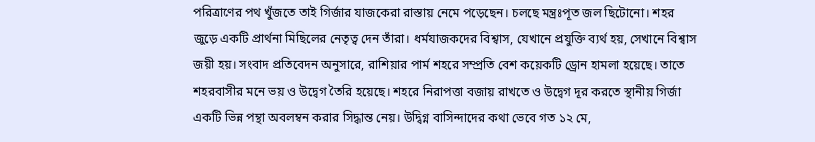পরিত্রাণের পথ খুঁজতে তাই গির্জার যাজকেরা রাস্তায় নেমে পড়েছেন। চলছে মন্ত্রঃপূত জল ছিটোনো। শহর জুড়ে একটি প্রার্থনা মিছিলের নেতৃত্ব দেন তাঁরা। ধর্মযাজকদের বিশ্বাস, যেখানে প্রযুক্তি ব্যর্থ হয়, সেখানে বিশ্বাস জয়ী হয়। সংবাদ প্রতিবেদন অনুসারে, রাশিয়ার পার্ম শহরে সম্প্রতি বেশ কয়েকটি ড্রোন হামলা হয়েছে। তাতে শহরবাসীর মনে ভয় ও উদ্বেগ তৈরি হয়েছে। শহরে নিরাপত্তা বজায় রাখতে ও উদ্বেগ দূর করতে স্থানীয় গির্জা একটি ভিন্ন পন্থা অবলম্বন করার সিদ্ধান্ত নেয়। উদ্বিগ্ন বাসিন্দাদের কথা ভেবে গত ১২ মে,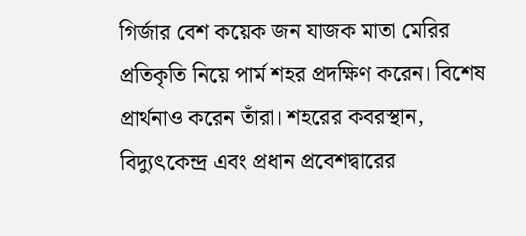গির্জার বেশ কয়েক জন যাজক মাতা মেরির প্রতিকৃতি নিয়ে পার্ম শহর প্রদক্ষিণ করেন। বিশেষ প্রার্থনাও করেন তাঁরা। শহরের কবরস্থান, বিদ্যুৎকেন্দ্র এবং প্রধান প্রবেশদ্বারের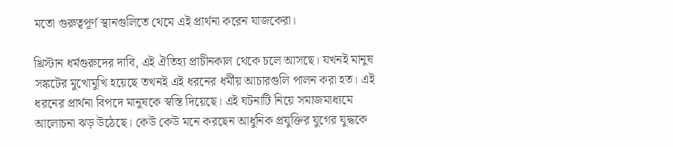মতো গুরুত্বপূর্ণ স্থানগুলিতে থেমে এই প্রার্থনা করেন যাজকেরা।

খ্রিস্টান ধর্মগুরুদের দাবি, এই ঐতিহ্য প্রাচীনকাল থেকে চলে আসছে। যখনই মানুষ সঙ্কটের মুখোমুখি হয়েছে তখনই এই ধরনের ধর্মীয় আচারগুলি পালন করা হত। এই ধরনের প্রার্থনা বিপদে মানুষকে স্বস্তি দিয়েছে। এই ঘটনাটি নিয়ে সমাজমাধ্যমে আলোচনা ঝড় উঠেছে। কেউ কেউ মনে করছেন আধুনিক প্রযুক্তির যুগের যুদ্ধকে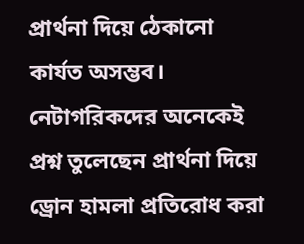প্রার্থনা দিয়ে ঠেকানো কার্যত অসম্ভব। নেটাগরিকদের অনেকেই প্রশ্ন তুলেছেন প্রার্থনা দিয়ে ড্রোন হামলা প্রতিরোধ করা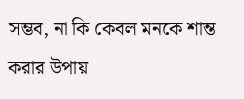সম্ভব, না কি কেবল মনকে শান্ত করার উপায়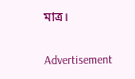মাত্র।

Advertisement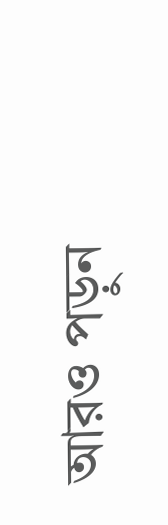আরও পড়ুন